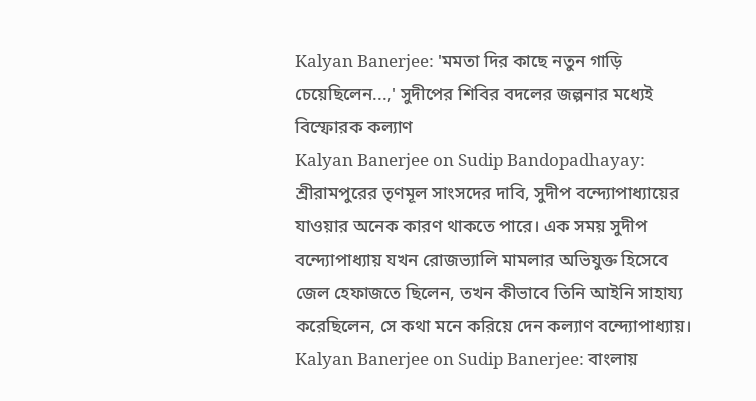Kalyan Banerjee: 'মমতা দির কাছে নতুন গাড়ি চেয়েছিলেন...,' সুদীপের শিবির বদলের জল্পনার মধ্যেই বিস্ফোরক কল্যাণ
Kalyan Banerjee on Sudip Bandopadhayay: শ্রীরামপুরের তৃণমূল সাংসদের দাবি, সুদীপ বন্দ্যোপাধ্যায়ের যাওয়ার অনেক কারণ থাকতে পারে। এক সময় সুদীপ বন্দ্যোপাধ্যায় যখন রোজভ্যালি মামলার অভিযুক্ত হিসেবে জেল হেফাজতে ছিলেন, তখন কীভাবে তিনি আইনি সাহায্য করেছিলেন, সে কথা মনে করিয়ে দেন কল্যাণ বন্দ্যোপাধ্যায়।
Kalyan Banerjee on Sudip Banerjee: বাংলায়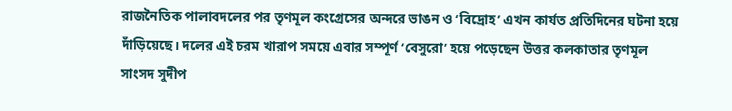রাজনৈতিক পালাবদলের পর তৃণমূল কংগ্রেসের অন্দরে ভাঙন ও ‘বিদ্রোহ’ এখন কার্যত প্রতিদিনের ঘটনা হয়ে দাঁড়িয়েছে। দলের এই চরম খারাপ সময়ে এবার সম্পূর্ণ ‘বেসুরো’ হয়ে পড়েছেন উত্তর কলকাতার তৃণমূল সাংসদ সুদীপ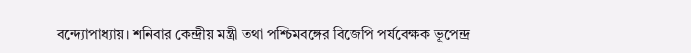বন্দ্যোপাধ্যায়। শনিবার কেন্দ্রীয় মন্ত্রী তথা পশ্চিমবঙ্গের বিজেপি পর্যবেক্ষক ভূপেন্দ্র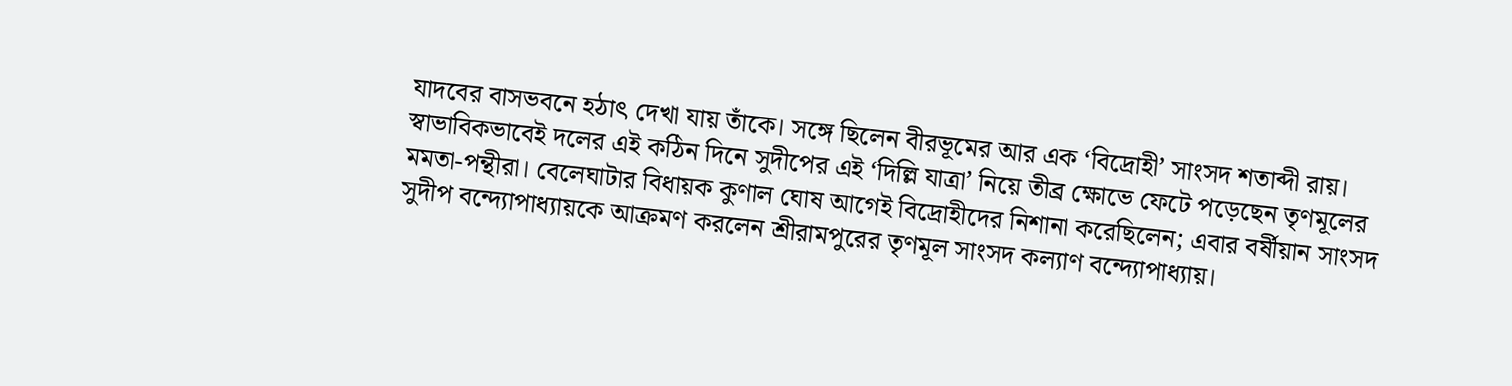যাদবের বাসভবনে হঠাৎ দেখা যায় তাঁকে। সঙ্গে ছিলেন বীরভূমের আর এক ‘বিদ্রোহী’ সাংসদ শতাব্দী রায়। স্বাভাবিকভাবেই দলের এই কঠিন দিনে সুদীপের এই ‘দিল্লি যাত্রা’ নিয়ে তীব্র ক্ষোভে ফেটে পড়েছেন তৃণমূলের মমতা-পন্থীরা। বেলেঘাটার বিধায়ক কুণাল ঘোষ আগেই বিদ্রোহীদের নিশানা করেছিলেন; এবার বর্ষীয়ান সাংসদ সুদীপ বন্দ্যোপাধ্যায়কে আক্রমণ করলেন শ্রীরামপুরের তৃণমূল সাংসদ কল্যাণ বন্দ্যোপাধ্যায়।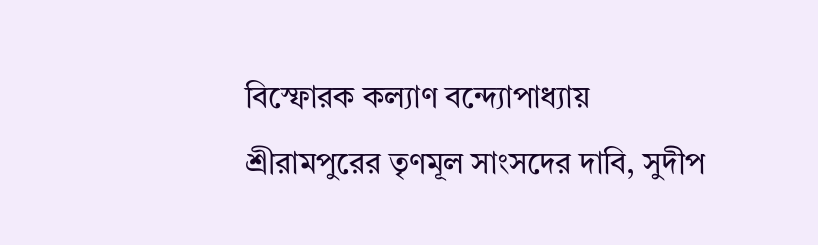বিস্ফোরক কল্যাণ বন্দ্যোপাধ্যায়
শ্রীরামপুরের তৃণমূল সাংসদের দাবি, সুদীপ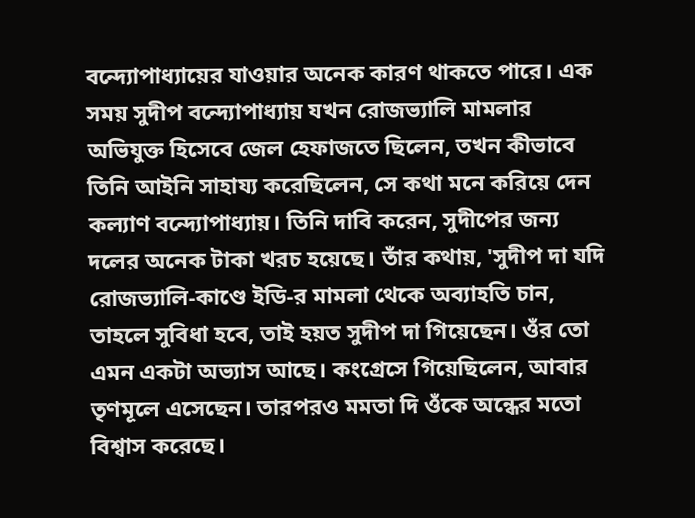বন্দ্যোপাধ্যায়ের যাওয়ার অনেক কারণ থাকতে পারে। এক সময় সুদীপ বন্দ্যোপাধ্যায় যখন রোজভ্যালি মামলার অভিযুক্ত হিসেবে জেল হেফাজতে ছিলেন, তখন কীভাবে তিনি আইনি সাহায্য করেছিলেন, সে কথা মনে করিয়ে দেন কল্যাণ বন্দ্যোপাধ্যায়। তিনি দাবি করেন, সুদীপের জন্য দলের অনেক টাকা খরচ হয়েছে। তাঁর কথায়, 'সুদীপ দা যদি রোজভ্যালি-কাণ্ডে ইডি-র মামলা থেকে অব্যাহতি চান, তাহলে সুবিধা হবে, তাই হয়ত সুদীপ দা গিয়েছেন। ওঁর তো এমন একটা অভ্যাস আছে। কংগ্রেসে গিয়েছিলেন, আবার তৃণমূলে এসেছেন। তারপরও মমতা দি ওঁকে অন্ধের মতো বিশ্বাস করেছে।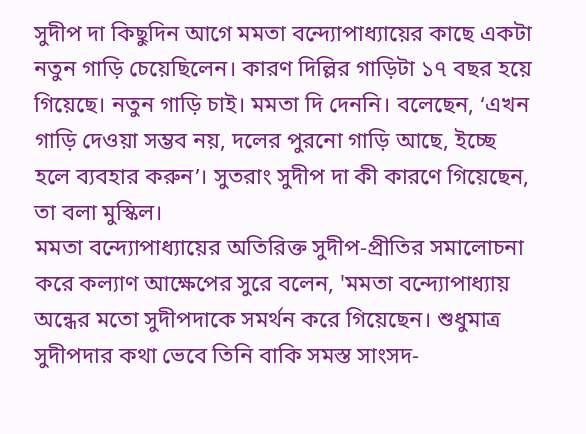সুদীপ দা কিছুদিন আগে মমতা বন্দ্যোপাধ্যায়ের কাছে একটা নতুন গাড়ি চেয়েছিলেন। কারণ দিল্লির গাড়িটা ১৭ বছর হয়ে গিয়েছে। নতুন গাড়ি চাই। মমতা দি দেননি। বলেছেন, ‘এখন গাড়ি দেওয়া সম্ভব নয়, দলের পুরনো গাড়ি আছে, ইচ্ছে হলে ব্যবহার করুন’। সুতরাং সুদীপ দা কী কারণে গিয়েছেন, তা বলা মুস্কিল।
মমতা বন্দ্যোপাধ্যায়ের অতিরিক্ত সুদীপ-প্রীতির সমালোচনা করে কল্যাণ আক্ষেপের সুরে বলেন, 'মমতা বন্দ্যোপাধ্যায় অন্ধের মতো সুদীপদাকে সমর্থন করে গিয়েছেন। শুধুমাত্র সুদীপদার কথা ভেবে তিনি বাকি সমস্ত সাংসদ-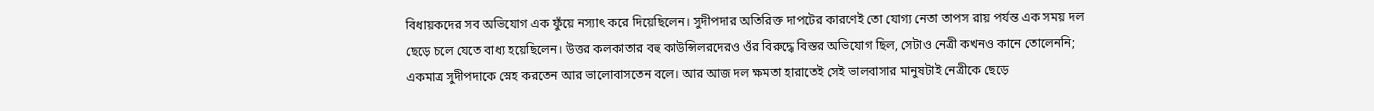বিধায়কদের সব অভিযোগ এক ফুঁয়ে নস্যাৎ করে দিয়েছিলেন। সুদীপদার অতিরিক্ত দাপটের কারণেই তো যোগ্য নেতা তাপস রায় পর্যন্ত এক সময় দল ছেড়ে চলে যেতে বাধ্য হয়েছিলেন। উত্তর কলকাতার বহু কাউন্সিলরদেরও ওঁর বিরুদ্ধে বিস্তর অভিযোগ ছিল, সেটাও নেত্রী কখনও কানে তোলেননি; একমাত্র সুদীপদাকে স্নেহ করতেন আর ভালোবাসতেন বলে। আর আজ দল ক্ষমতা হারাতেই সেই ভালবাসার মানুষটাই নেত্রীকে ছেড়ে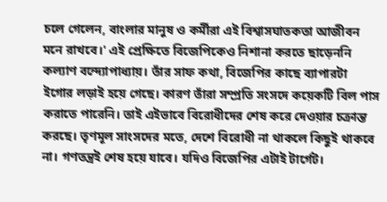চলে গেলেন, বাংলার মানুষ ও কর্মীরা এই বিশ্বাসঘাতকতা আজীবন মনে রাখবে।' এই প্রেক্ষিতে বিজেপিকেও নিশানা করতে ছাড়েননি কল্যাণ বন্দ্যোপাধ্যায়। তাঁর সাফ কথা, বিজেপির কাছে ব্যাপারটা ইগোর লড়াই হয়ে গেছে। কারণ তাঁরা সম্প্রতি সংসদে কয়েকটি বিল পাস করাতে পারেনি। তাই এইভাবে বিরোধীদের শেষ করে দেওয়ার চক্রান্ত করছে। তৃণমূল সাংসদের মতে, দেশে বিরোধী না থাকলে কিছুই থাকবে না। গণতন্ত্রই শেষ হয়ে যাবে। যদিও বিজেপির এটাই টার্গেট।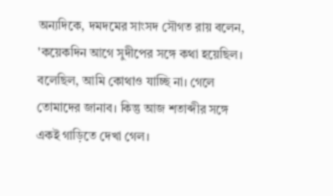অন্যদিকে, দমদমের সাংসদ সৌগত রায় বলেন, 'কয়েকদিন আগে সুদীপের সঙ্গে কথা হয়েছিল। বলেছিল, আমি কোথাও যাচ্ছি না। গেলে তোমাদের জানাব। কিন্তু আজ শতাব্দীর সঙ্গে একই গাড়িতে দেখা গেল।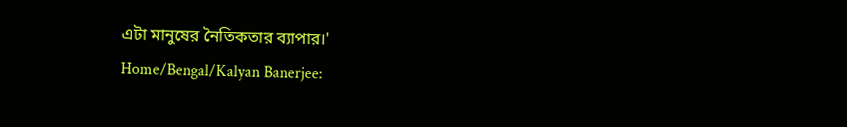এটা মানুষের নৈতিকতার ব্যাপার।'
Home/Bengal/Kalyan Banerjee: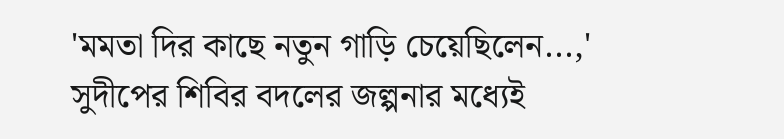'মমতা দির কাছে নতুন গাড়ি চেয়েছিলেন...,' সুদীপের শিবির বদলের জল্পনার মধ্যেই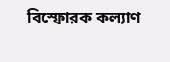বিস্ফোরক কল্যাণ